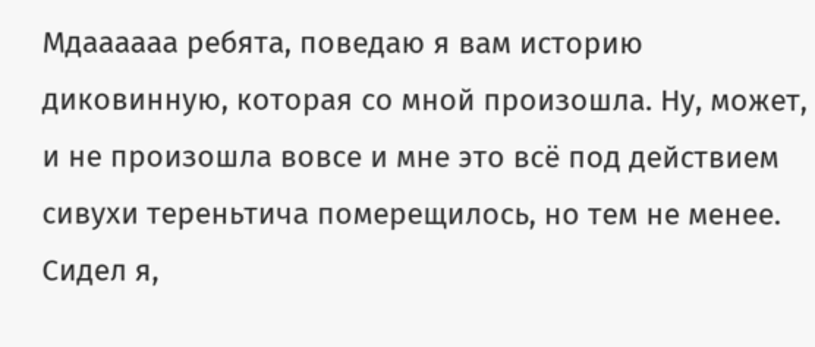Мдаааааа ребята, поведаю я вам историю диковинную, которая со мной произошла. Ну, может, и не произошла вовсе и мне это всё под действием сивухи тереньтича померещилось, но тем не менее.
Сидел я,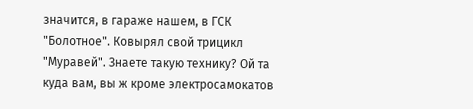значится, в гараже нашем, в ГСК "Болотное". Ковырял свой трицикл "Муравей". Знаете такую технику? Ой та куда вам, вы ж кроме электросамокатов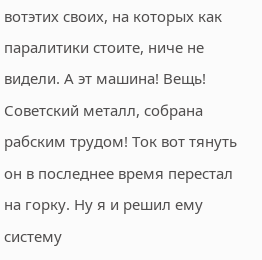вотэтих своих, на которых как паралитики стоите, ниче не видели. А эт машина! Вещь! Советский металл, собрана рабским трудом! Ток вот тянуть он в последнее время перестал на горку. Ну я и решил ему систему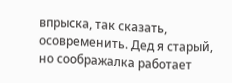впрыска, так сказать, осовременить. Дед я старый, но соображалка работает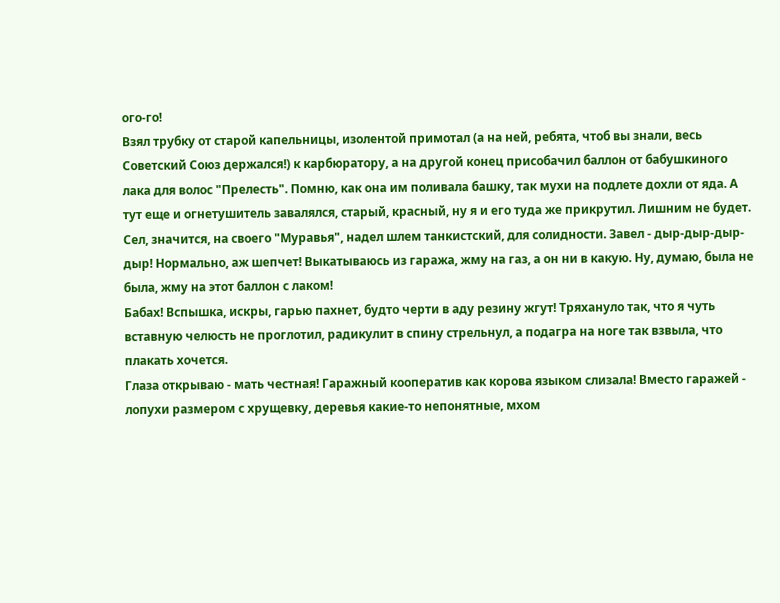ого-го!
Взял трубку от старой капельницы, изолентой примотал (а на ней, ребята, чтоб вы знали, весь Советский Союз держался!) к карбюратору, а на другой конец присобачил баллон от бабушкиного лака для волос "Прелесть". Помню, как она им поливала башку, так мухи на подлете дохли от яда. А тут еще и огнетушитель завалялся, старый, красный, ну я и его туда же прикрутил. Лишним не будет.
Сел, значится, на своего "Муравья", надел шлем танкистский, для солидности. Завел - дыр-дыр-дыр-дыр! Нормально, аж шепчет! Выкатываюсь из гаража, жму на газ, а он ни в какую. Ну, думаю, была не была, жму на этот баллон с лаком!
Бабах! Вспышка, искры, гарью пахнет, будто черти в аду резину жгут! Тряхануло так, что я чуть вставную челюсть не проглотил, радикулит в спину стрельнул, а подагра на ноге так взвыла, что плакать хочется.
Глаза открываю - мать честная! Гаражный кооператив как корова языком слизала! Вместо гаражей - лопухи размером с хрущевку, деревья какие-то непонятные, мхом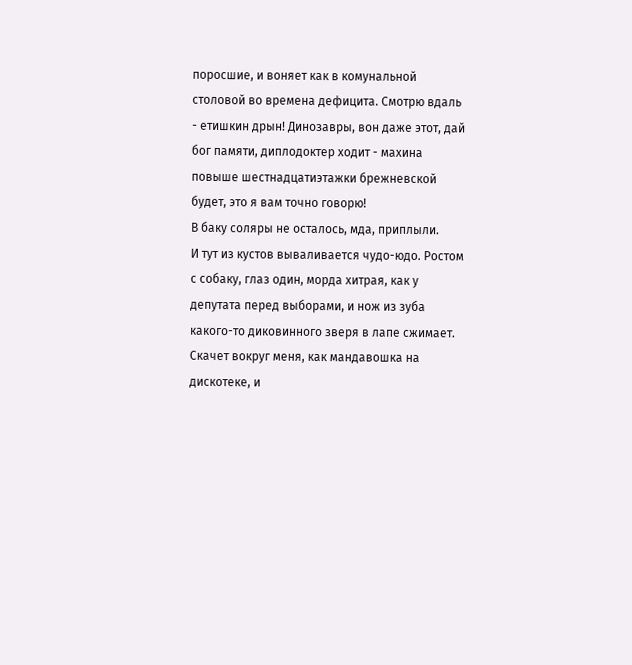поросшие, и воняет как в комунальной столовой во времена дефицита. Смотрю вдаль - етишкин дрын! Динозавры, вон даже этот, дай бог памяти, диплодоктер ходит - махина повыше шестнадцатиэтажки брежневской будет, это я вам точно говорю!
В баку соляры не осталось, мда, приплыли.
И тут из кустов вываливается чудо-юдо. Ростом с собаку, глаз один, морда хитрая, как у депутата перед выборами, и нож из зуба какого-то диковинного зверя в лапе сжимает.
Скачет вокруг меня, как мандавошка на дискотеке, и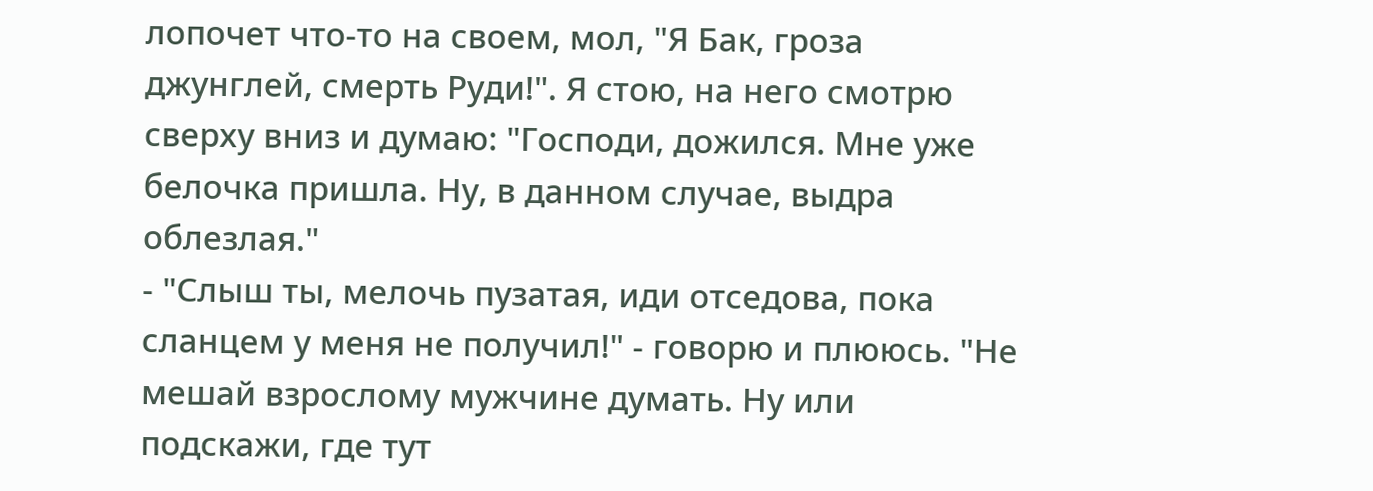лопочет что-то на своем, мол, "Я Бак, гроза джунглей, смерть Руди!". Я стою, на него смотрю сверху вниз и думаю: "Господи, дожился. Мне уже белочка пришла. Ну, в данном случае, выдра облезлая."
- "Слыш ты, мелочь пузатая, иди отседова, пока сланцем у меня не получил!" - говорю и плююсь. "Не мешай взрослому мужчине думать. Ну или подскажи, где тут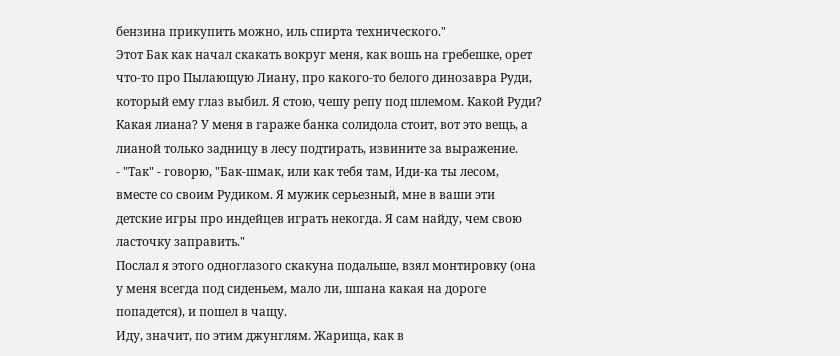бензина прикупить можно, иль спирта технического."
Этот Бак как начал скакать вокруг меня, как вошь на гребешке, орет что-то про Пылающую Лиану, про какого-то белого динозавра Руди, который ему глаз выбил. Я стою, чешу репу под шлемом. Какой Руди? Какая лиана? У меня в гараже банка солидола стоит, вот это вещь, а лианой только задницу в лесу подтирать, извините за выражение.
- "Так" - говорю, "Бак-шмак, или как тебя там, Иди-ка ты лесом, вместе со своим Рудиком. Я мужик серьезный, мне в ваши эти детские игры про индейцев играть некогда. Я сам найду, чем свою ласточку заправить."
Послал я этого одноглазого скакуна подальше, взял монтировку (она у меня всегда под сиденьем, мало ли, шпана какая на дороге попадется), и пошел в чащу.
Иду, значит, по этим джунглям. Жарища, как в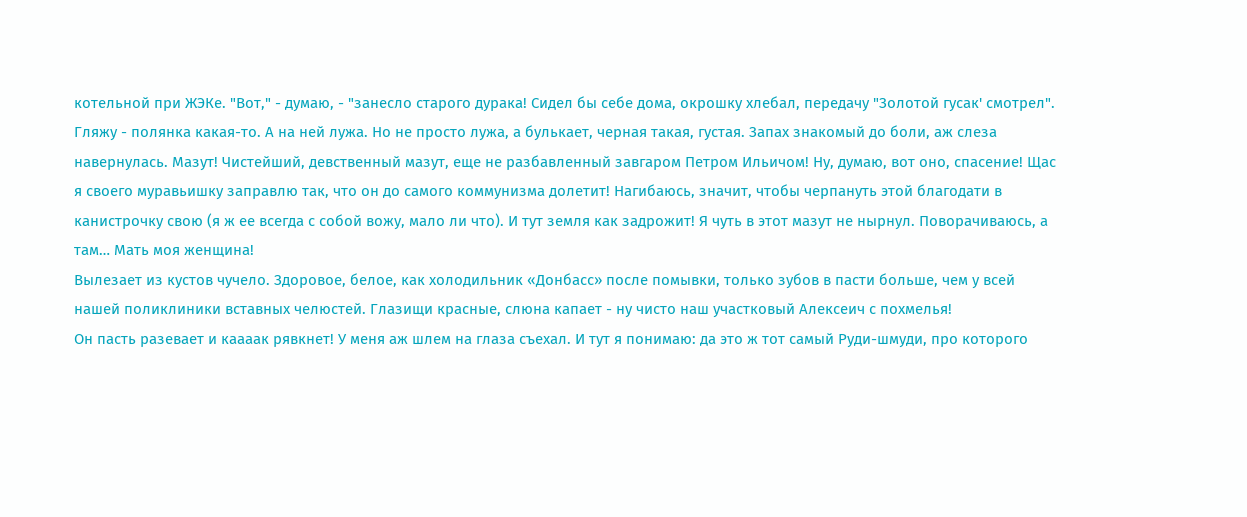котельной при ЖЭКе. "Вот," - думаю, - "занесло старого дурака! Сидел бы себе дома, окрошку хлебал, передачу "Золотой гусак' смотрел".
Гляжу - полянка какая-то. А на ней лужа. Но не просто лужа, а булькает, черная такая, густая. Запах знакомый до боли, аж слеза навернулась. Мазут! Чистейший, девственный мазут, еще не разбавленный завгаром Петром Ильичом! Ну, думаю, вот оно, спасение! Щас я своего муравьишку заправлю так, что он до самого коммунизма долетит! Нагибаюсь, значит, чтобы черпануть этой благодати в канистрочку свою (я ж ее всегда с собой вожу, мало ли что). И тут земля как задрожит! Я чуть в этот мазут не нырнул. Поворачиваюсь, а там… Мать моя женщина!
Вылезает из кустов чучело. Здоровое, белое, как холодильник «Донбасс» после помывки, только зубов в пасти больше, чем у всей нашей поликлиники вставных челюстей. Глазищи красные, слюна капает - ну чисто наш участковый Алексеич с похмелья!
Он пасть разевает и каааак рявкнет! У меня аж шлем на глаза съехал. И тут я понимаю: да это ж тот самый Руди-шмуди, про которого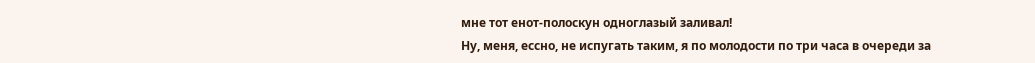мне тот енот-полоскун одноглазый заливал!
Ну, меня, ессно, не испугать таким, я по молодости по три часа в очереди за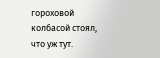гороховой колбасой стоял, что уж тут.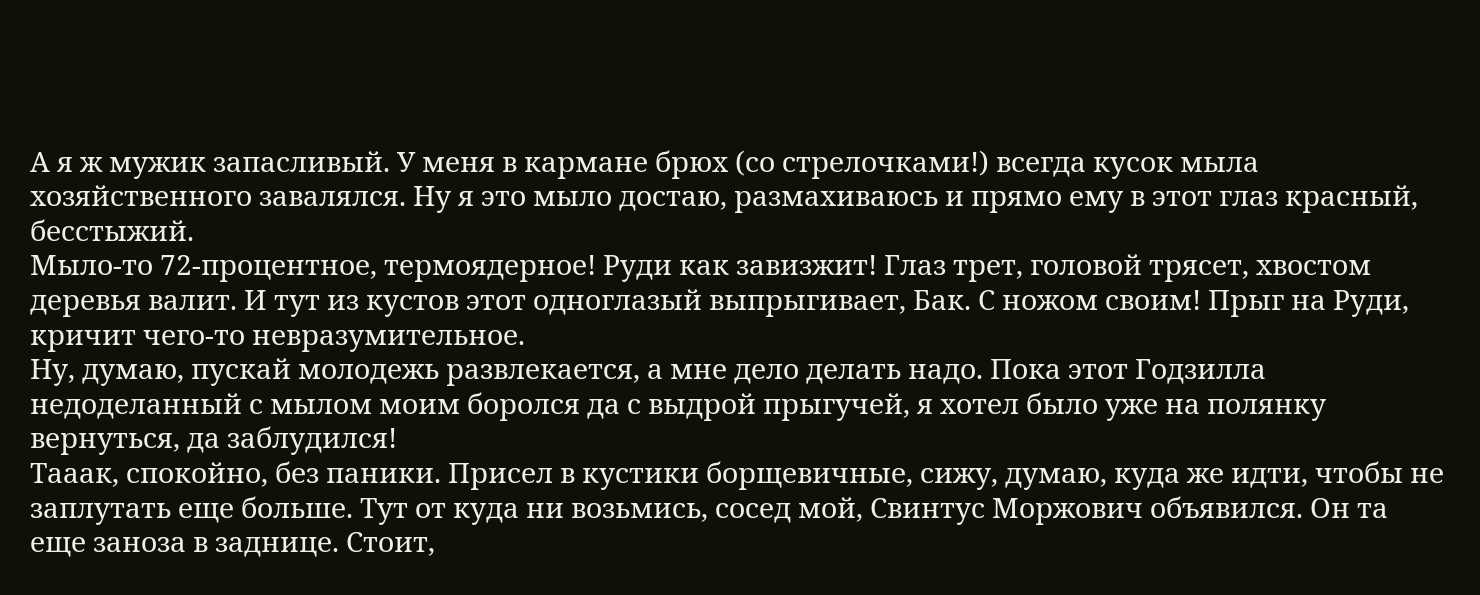А я ж мужик запасливый. У меня в кармане брюх (со стрелочками!) всегда кусок мыла хозяйственного завалялся. Ну я это мыло достаю, размахиваюсь и прямо ему в этот глаз красный, бесстыжий.
Мыло-то 72-процентное, термоядерное! Руди как завизжит! Глаз трет, головой трясет, хвостом деревья валит. И тут из кустов этот одноглазый выпрыгивает, Бак. С ножом своим! Прыг на Руди, кричит чего-то невразумительное.
Ну, думаю, пускай молодежь развлекается, а мне дело делать надо. Пока этот Годзилла недоделанный с мылом моим боролся да с выдрой прыгучей, я хотел было уже на полянку вернуться, да заблудился!
Тааак, спокойно, без паники. Присел в кустики борщевичные, сижу, думаю, куда же идти, чтобы не заплутать еще больше. Тут от куда ни возьмись, сосед мой, Свинтус Моржович объявился. Он та еще заноза в заднице. Стоит,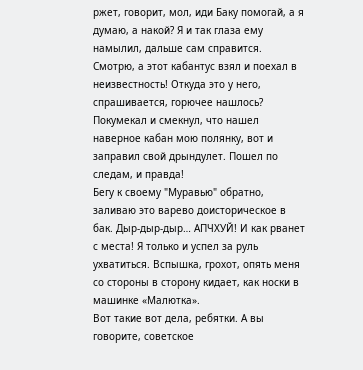ржет, говорит, мол, иди Баку помогай, а я думаю, а накой? Я и так глаза ему намылил, дальше сам справится. Смотрю, а этот кабантус взял и поехал в неизвестность! Откуда это у него, спрашивается, горючее нашлось?
Покумекал и смекнул, что нашел наверное кабан мою полянку, вот и заправил свой дрындулет. Пошел по следам, и правда!
Бегу к своему "Муравью" обратно, заливаю это варево доисторическое в бак. Дыр-дыр-дыр… АПЧХУЙ! И как рванет с места! Я только и успел за руль ухватиться. Вспышка, грохот, опять меня со стороны в сторону кидает, как носки в машинке «Малютка».
Вот такие вот дела, ребятки. А вы говорите, советское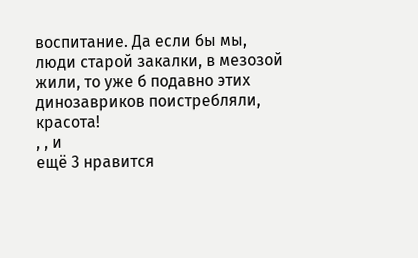воспитание. Да если бы мы, люди старой закалки, в мезозой жили, то уже б подавно этих динозавриков поистребляли, красота!
, , и
ещё 3 нравится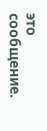это сообщение.